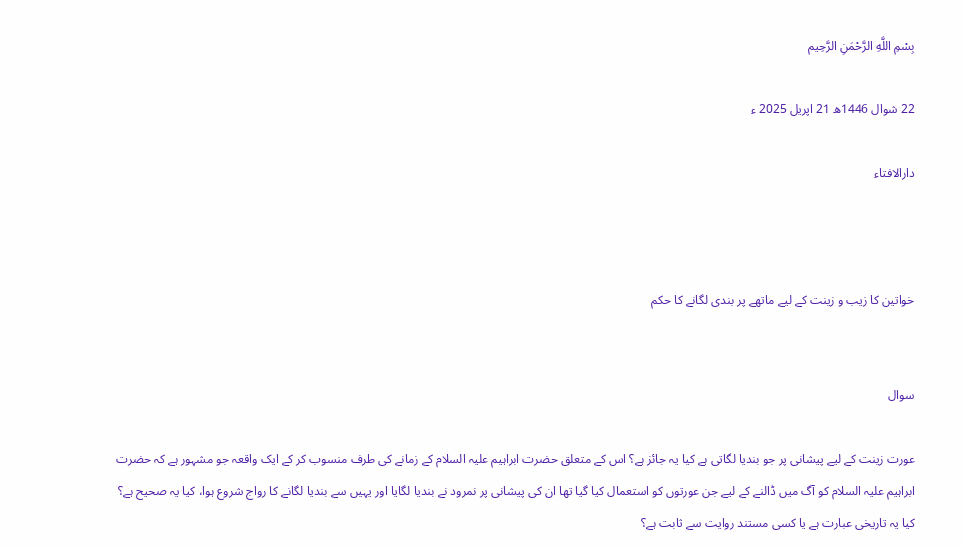بِسْمِ اللَّهِ الرَّحْمَنِ الرَّحِيم

22 شوال 1446ھ 21 اپریل 2025 ء

دارالافتاء



خواتین کا زیب و زینت کے لیے ماتھے پر بندی لگانے کا حکم


سوال

عورت زینت کے لیے پیشانی پر جو بندیا لگاتی ہے کیا یہ جائز ہے؟ اس کے متعلق حضرت ابراہیم علیہ السلام کے زمانے کی طرف منسوب کر کے ایک واقعہ جو مشہور ہے کہ حضرت ابراہیم علیہ السلام کو آگ میں ڈالنے کے لیے جن عورتوں کو استعمال کیا گیا تھا ان کی پیشانی پر نمرود نے بندیا لگایا اور یہیں سے بندیا لگانے کا رواج شروع ہوا، کیا یہ صحیح ہے؟ کیا یہ تاریخی عبارت ہے یا کسی مستند روایت سے ثابت ہے؟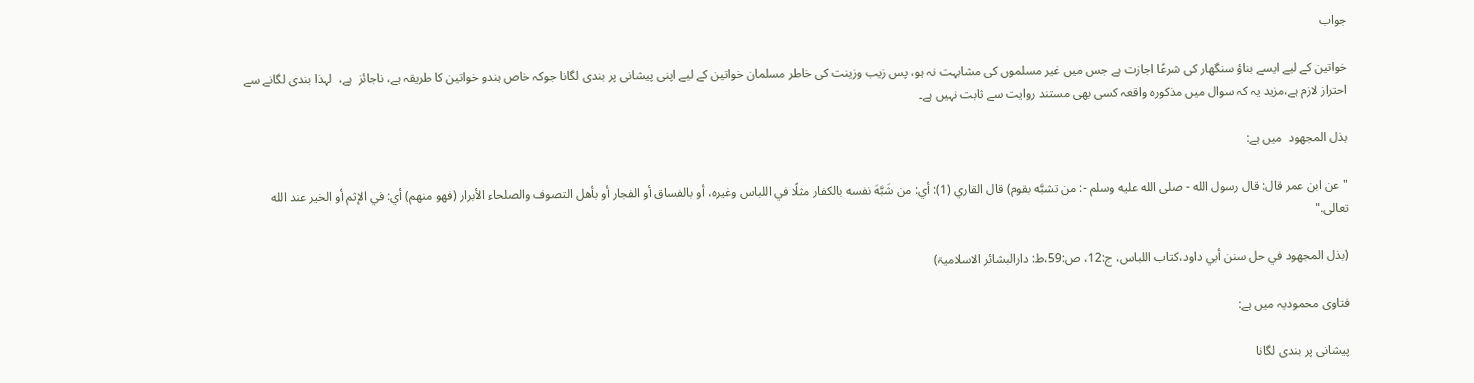جواب

خواتین کے لیے ایسے بناؤ سنگھار کی شرعًا اجازت ہے جس میں غیر مسلموں کی مشابہت نہ ہو، پس زیب وزینت کی خاطر مسلمان خواتین کے لیے اپنی پیشانی پر بندی لگانا جوکہ خاص ہندو خواتین کا طریقہ ہے، ناجائز  ہے،  لہذا بندی لگانے سے احتراز لازم ہے،مزید یہ کہ سوال میں مذکورہ واقعہ کسی بھی مستند روایت سے ثابت نہیں ہے۔

بذل المجهود  میں ہے:

"عن ابن عمر قال: قال رسول الله - صلى الله عليه وسلم -: من ‌تشبَّه ‌بقوم) قال القاري (1): أي: من شَبَّهَ نفسه بالكفار مثلًا في اللباس وغيره، أو بالفساق أو الفجار أو بأهل التصوف والصلحاء الأبرار (فهو منهم) أي: في الإثم أو الخير عند الله تعالى."

(بذل المجهود في حل سنن أبي داود،کتاب اللباس، ج:12، ص:59،ط: دارالبشائر الاسلامیۃ)

فتاوی محمودیہ میں ہے:

پیشانی پر بندی لگانا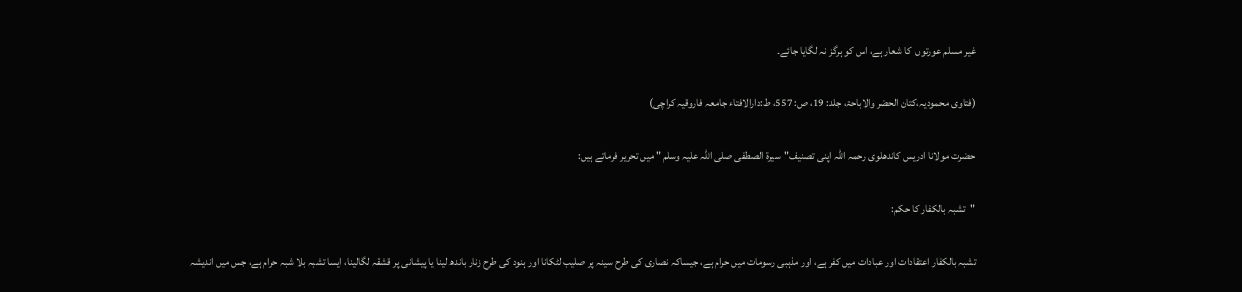غیر مسلم عورتوں  کا شعار ہے، اس کو ہرگز نہ لگایا جائے۔

(فتاوی محمودیہ،کتان الحضر والاباحۃ، جلد: 19، ص: 557، ط:دارالافتاء جامعہ فاروقیہ کراچی)

حضرت مولانا ادریس کاندھلوی رحمہ اللہ اپنی تصنیف"سیرة الصطفی صلی اللہ علیہ وسلم " میں تحریر فرماتے ہیں:

"تشبہ بالکفار کا حکم:

تشبہ بالکفار اعتقادات اور عبادات میں کفر ہے، اور مذہبی رسومات میں حرام ہے، جیساکہ نصاری کی طرح سینہ پر صلیب لٹکانا اور ہنود کی طرح زنار باندھ لینا یا پیشانی پر قشقہ لگالینا، ایسا تشبہ بلا شبہ حرام ہے، جس میں اندیشہ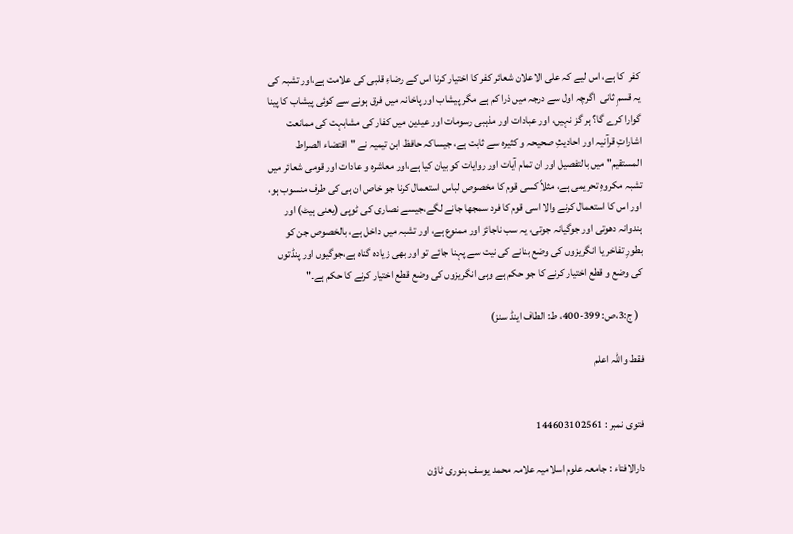کفر  کا ہے، اس لیے کہ علی الاعلان شعائر کفر کا اختیار کرنا اس کے رضاءِ قلبی کی علامت ہے،اور تشبہ کی یہ قسمِ ثانی  اگرچہ اول سے درجہ میں ذرا کم ہے مگر پیشاب اور پاخانہ میں فرق ہونے سے کوئی پیشاب کا پینا گوارا کرے گا؟ ہر گز نہیں، اور عبادات اور مذہبی رسومات اور عیدین میں کفار کی مشابہت کی ممانعت اشاراتِ قرآنیہ اور احادیثِ صحیحہ و کثیرہ سے ثابت ہے، جیساکہ حافظ ابن تیمیہ نے "اقتضاء الصراط المستقیم" میں بالتفصیل اور ان تمام آیات اور روایات کو بیان کیا ہے،اور معاشرہ و عادات اور قومی شعائر میں تشبہ مکروہِ تحریمی ہے، مثلاً کسی قوم کا مخصوص لباس استعمال کرنا جو خاص ان ہی کی طرف منسوب ہو، اور اس کا استعمال کرنے والا اسی قوم کا فرد سمجھا جانے لگے،جیسے نصاری کی ٹوپی (یعنی ہیٹ) اور ہندوانہ دھوتی اور جوگیانہ جوتی، یہ سب ناجائز اور ممنوع ہے، اور تشبہ میں داخل ہے، بالخصوص جن کو بطورِ تفاخر یا انگریزوں کی وضع بنانے کی نیت سے پہنا جائے تو اور بھی زیادہ گناہ ہے،جوگیوں اور پنڈتوں کی وضع و قطع اختیار کرنے کا جو حکم ہے وہی انگریزوں کی وضع قطع اختیار کرنے کا حکم ہے۔"

  ( ج:3،ص: 399-400، ط: الطاف اینڈ سنز)

فقط واللہ اعلم


فتوی نمبر : 144603102561

دارالافتاء : جامعہ علوم اسلامیہ علامہ محمد یوسف بنوری ٹاؤن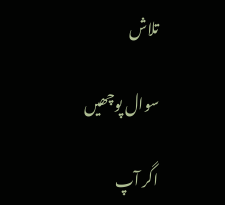تلاش

سوال پوچھیں

اگر آپ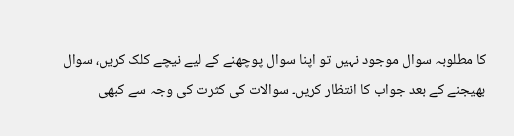کا مطلوبہ سوال موجود نہیں تو اپنا سوال پوچھنے کے لیے نیچے کلک کریں، سوال بھیجنے کے بعد جواب کا انتظار کریں۔ سوالات کی کثرت کی وجہ سے کبھی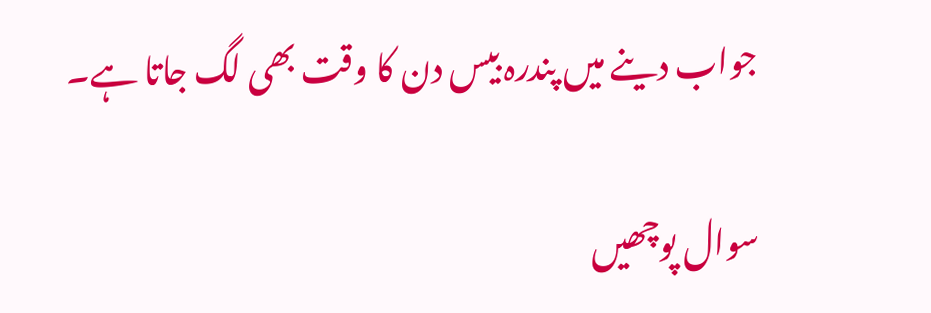جواب دینے میں پندرہ بیس دن کا وقت بھی لگ جاتا ہے۔

سوال پوچھیں